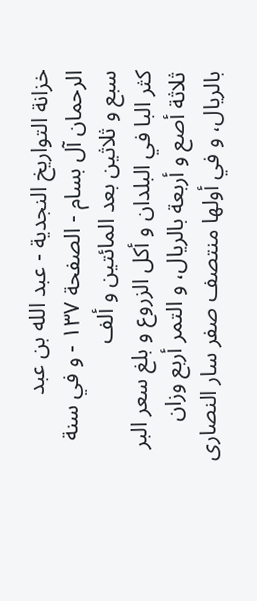خزانة التواريخ النجدية - عبد الله بن عبد الرحمان آل بسام - الصفحة ١٣٧ - و في سنة سبع و ثلاثين بعد المائتين و ألف
كثر البا في البلدان و أكل الزروع و بلغ سعر البر ثلاثة أصع و أربعة بالريال، و التمر أربع وزان بالريال، و في أولها منتصف صفر سار النصارى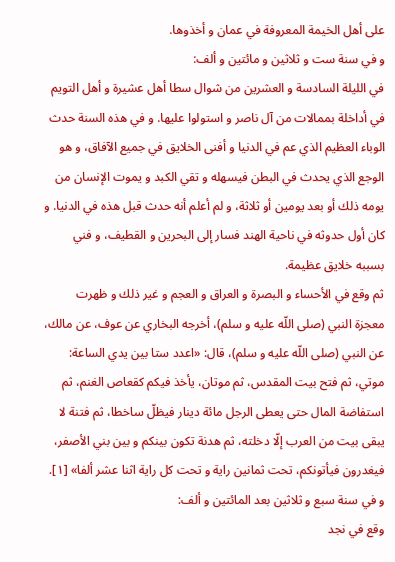على أهل الخيمة المعروفة في عمان و أخذوها.
و في سنة ست و ثلاثين و مائتين و ألف:
في الليلة السادسة و العشرين من شوال سطا أهل عشيرة و أهل التويم في أداخلة بممالات من آل ناصر و استولوا عليها. و في هذه السنة حدث الوباء العظيم الذي عم في الدنيا و أفنى الخلايق في جميع الآفاق، و هو الوجع الذي يحدث في البطن فيسهله و تقي الكبد و يموت الإنسان من يومه ذلك أو بعد يومين أو ثلاثة، و لم أعلم أنه حدث قبل هذه في الدنيا. و كان أول حدوثه في ناحية الهند فسار إلى البحرين و القطيف، و فني بسببه خلايق عظيمة.
ثم وقع في الأحساء و البصرة و العراق و العجم و غير ذلك و ظهرت معجزة النبي (صلى اللّه عليه و سلم)، أخرجه البخاري عن عوف، عن مالك، عن النبي (صلى اللّه عليه و سلم)، قال: «اعدد ستا بين يدي الساعة: موتي، ثم فتح بيت المقدس، ثم موتان، يأخذ فيكم كقعاص الغنم، ثم استفاضة المال حتى يعطى الرجل مائة دينار فيظلّ ساخطا، ثم فتنة لا يبقى بيت من العرب إلّا دخلته، ثم هدنة تكون بينكم و بين بني الأصفر، فيغدرون فيأتونكم، تحت ثمانين راية و تحت كل راية اثنا عشر ألفا» [١].
و في سنة سبع و ثلاثين بعد المائتين و ألف:
وقع في نجد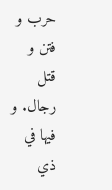حرب و فتن و قتل رجال. و فيها في ذي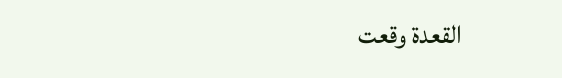القعدة وقعت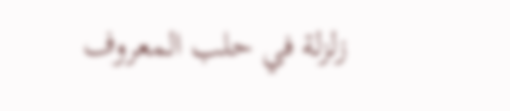زلزلة في حلب المعروف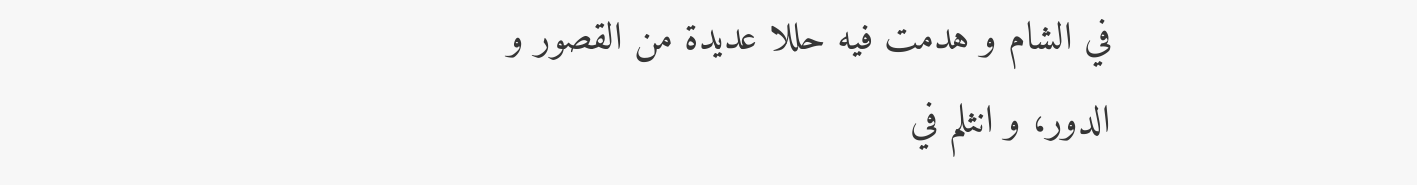في الشام و هدمت فيه حللا عديدة من القصور و الدور، و انثلم في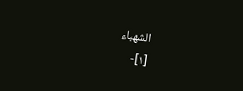الشهباء
[١]-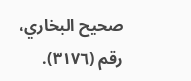صحيح البخاري، رقم (٣١٧٦).